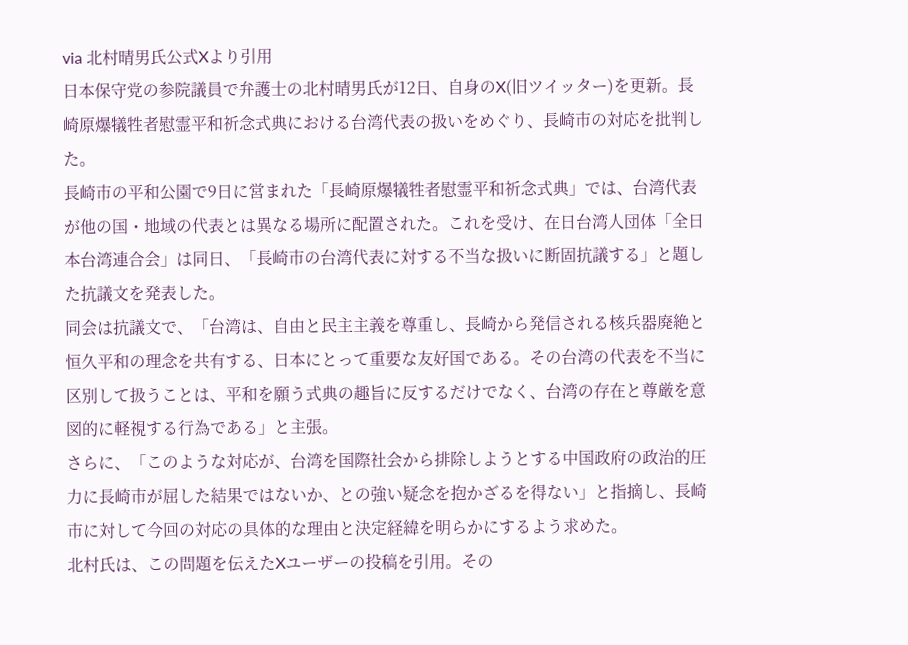via 北村晴男氏公式Xより引用
日本保守党の参院議員で弁護士の北村晴男氏が12日、自身のX(旧ツイッター)を更新。長崎原爆犠牲者慰霊平和祈念式典における台湾代表の扱いをめぐり、長崎市の対応を批判した。
長崎市の平和公園で9日に営まれた「長崎原爆犠牲者慰霊平和祈念式典」では、台湾代表が他の国・地域の代表とは異なる場所に配置された。これを受け、在日台湾人団体「全日本台湾連合会」は同日、「長崎市の台湾代表に対する不当な扱いに断固抗議する」と題した抗議文を発表した。
同会は抗議文で、「台湾は、自由と民主主義を尊重し、長崎から発信される核兵器廃絶と恒久平和の理念を共有する、日本にとって重要な友好国である。その台湾の代表を不当に区別して扱うことは、平和を願う式典の趣旨に反するだけでなく、台湾の存在と尊厳を意図的に軽視する行為である」と主張。
さらに、「このような対応が、台湾を国際社会から排除しようとする中国政府の政治的圧力に長崎市が屈した結果ではないか、との強い疑念を抱かざるを得ない」と指摘し、長崎市に対して今回の対応の具体的な理由と決定経緯を明らかにするよう求めた。
北村氏は、この問題を伝えたXユーザーの投稿を引用。その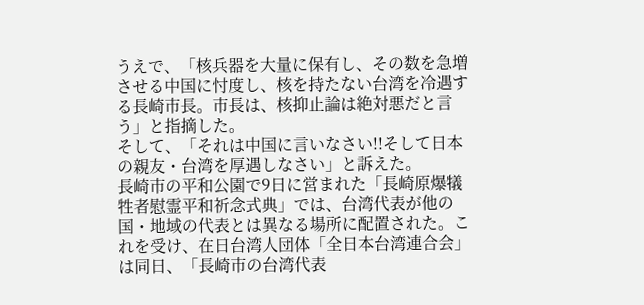うえで、「核兵器を大量に保有し、その数を急増させる中国に忖度し、核を持たない台湾を冷遇する長崎市長。市長は、核抑止論は絶対悪だと言う」と指摘した。
そして、「それは中国に言いなさい!!そして日本の親友・台湾を厚遇しなさい」と訴えた。
長崎市の平和公園で9日に営まれた「長崎原爆犠牲者慰霊平和祈念式典」では、台湾代表が他の国・地域の代表とは異なる場所に配置された。これを受け、在日台湾人団体「全日本台湾連合会」は同日、「長崎市の台湾代表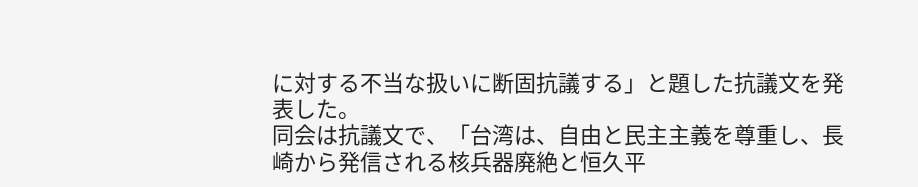に対する不当な扱いに断固抗議する」と題した抗議文を発表した。
同会は抗議文で、「台湾は、自由と民主主義を尊重し、長崎から発信される核兵器廃絶と恒久平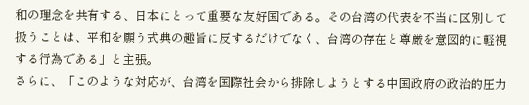和の理念を共有する、日本にとって重要な友好国である。その台湾の代表を不当に区別して扱うことは、平和を願う式典の趣旨に反するだけでなく、台湾の存在と尊厳を意図的に軽視する行為である」と主張。
さらに、「このような対応が、台湾を国際社会から排除しようとする中国政府の政治的圧力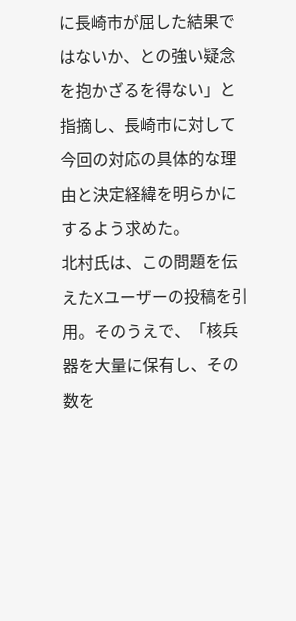に長崎市が屈した結果ではないか、との強い疑念を抱かざるを得ない」と指摘し、長崎市に対して今回の対応の具体的な理由と決定経緯を明らかにするよう求めた。
北村氏は、この問題を伝えたXユーザーの投稿を引用。そのうえで、「核兵器を大量に保有し、その数を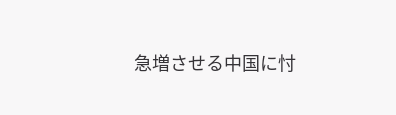急増させる中国に忖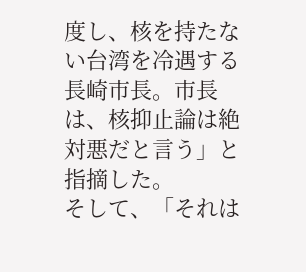度し、核を持たない台湾を冷遇する長崎市長。市長は、核抑止論は絶対悪だと言う」と指摘した。
そして、「それは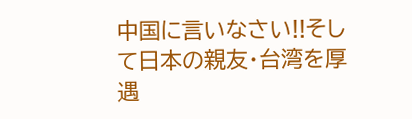中国に言いなさい!!そして日本の親友・台湾を厚遇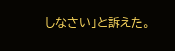しなさい」と訴えた。